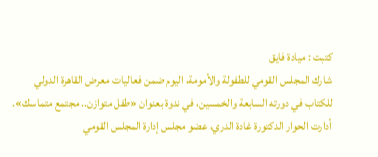كتبت : ميادة فايق
شارك المجلس القومي للطفولة والأمومة، اليوم ضمن فعاليات معرض القاهرة الدولي للكتاب في دورته السابعة والخمسين، في ندوة بعنوان «طفل متوازن.. مجتمع متماسك».
أدارت الحوار الدكتورة غادة الدري، عضو مجلس إدارة المجلس القومي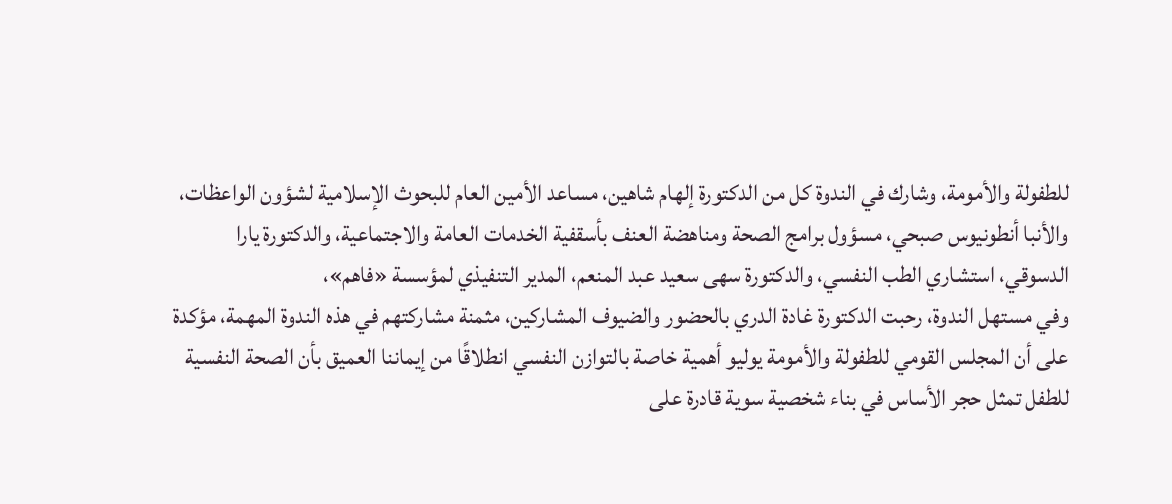للطفولة والأمومة، وشارك في الندوة كل من الدكتورة إلهام شاهين، مساعد الأمين العام للبحوث الإسلامية لشؤون الواعظات، والأنبا أنطونيوس صبحي، مسؤول برامج الصحة ومناهضة العنف بأسقفية الخدمات العامة والاجتماعية، والدكتورة يارا الدسوقي، استشاري الطب النفسي، والدكتورة سهى سعيد عبد المنعم، المدير التنفيذي لمؤسسة «فاهم»،
وفي مستهل الندوة، رحبت الدكتورة غادة الدري بالحضور والضيوف المشاركين، مثمنة مشاركتهم في هذه الندوة المهمة، مؤكدة على أن المجلس القومي للطفولة والأمومة يوليو أهمية خاصة بالتوازن النفسي انطلاقًا من إيماننا العميق بأن الصحة النفسية للطفل تمثل حجر الأساس في بناء شخصية سوية قادرة على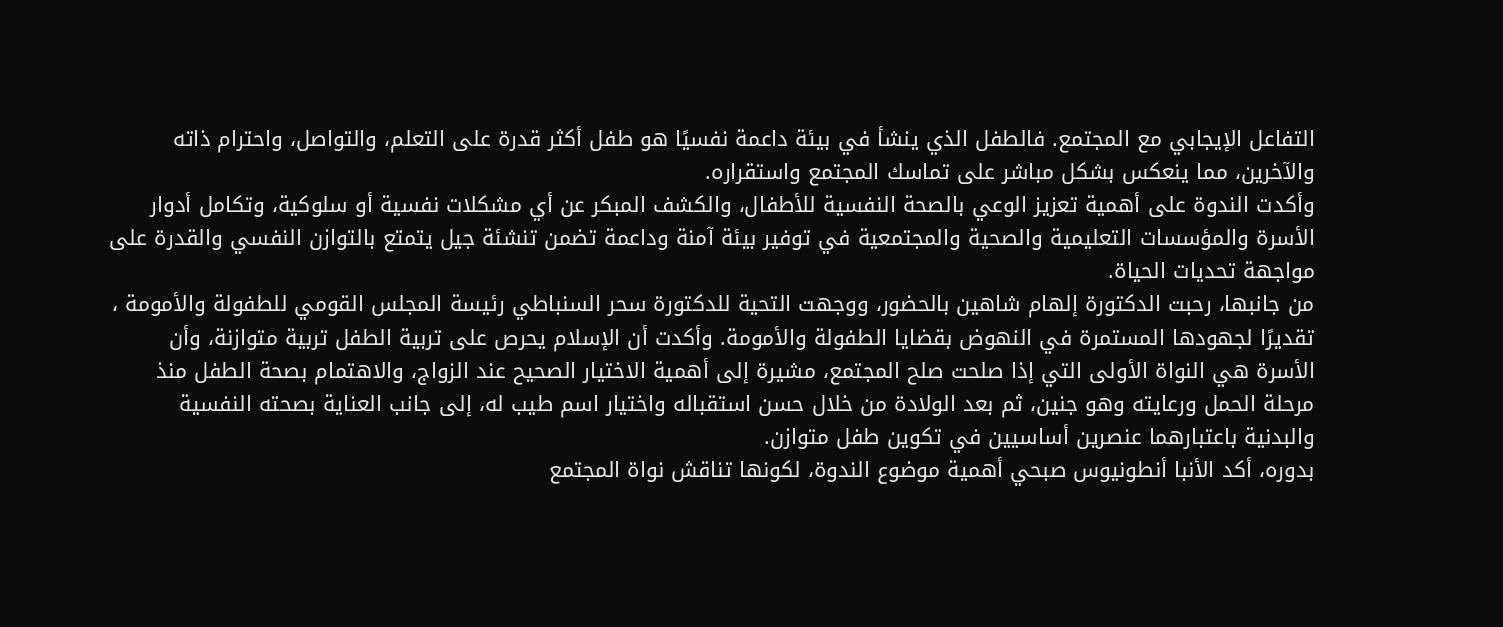التفاعل الإيجابي مع المجتمع. فالطفل الذي ينشأ في بيئة داعمة نفسيًا هو طفل أكثر قدرة على التعلم، والتواصل، واحترام ذاته والآخرين، مما ينعكس بشكل مباشر على تماسك المجتمع واستقراره.
وأكدت الندوة على أهمية تعزيز الوعي بالصحة النفسية للأطفال، والكشف المبكر عن أي مشكلات نفسية أو سلوكية، وتكامل أدوار الأسرة والمؤسسات التعليمية والصحية والمجتمعية في توفير بيئة آمنة وداعمة تضمن تنشئة جيل يتمتع بالتوازن النفسي والقدرة على مواجهة تحديات الحياة.
من جانبها، رحبت الدكتورة إلهام شاهين بالحضور، ووجهت التحية للدكتورة سحر السنباطي رئيسة المجلس القومي للطفولة والأمومة ، تقديرًا لجهودها المستمرة في النهوض بقضايا الطفولة والأمومة. وأكدت أن الإسلام يحرص على تربية الطفل تربية متوازنة، وأن الأسرة هي النواة الأولى التي إذا صلحت صلح المجتمع، مشيرة إلى أهمية الاختيار الصحيح عند الزواج، والاهتمام بصحة الطفل منذ مرحلة الحمل ورعايته وهو جنين، ثم بعد الولادة من خلال حسن استقباله واختيار اسم طيب له، إلى جانب العناية بصحته النفسية والبدنية باعتبارهما عنصرين أساسيين في تكوين طفل متوازن.
بدوره، أكد الأنبا أنطونيوس صبحي أهمية موضوع الندوة، لكونها تناقش نواة المجتمع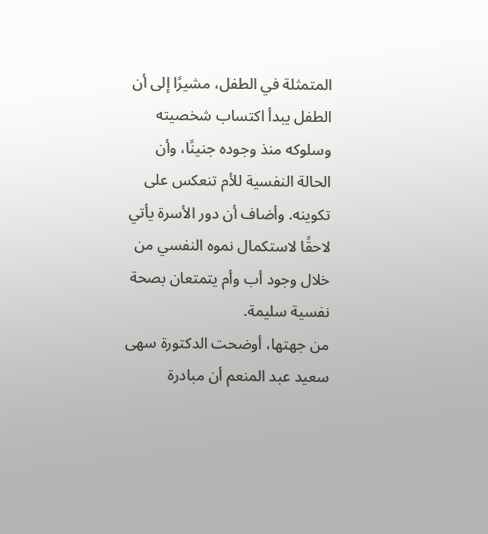المتمثلة في الطفل، مشيرًا إلى أن الطفل يبدأ اكتساب شخصيته وسلوكه منذ وجوده جنينًا، وأن الحالة النفسية للأم تنعكس على تكوينه. وأضاف أن دور الأسرة يأتي لاحقًا لاستكمال نموه النفسي من خلال وجود أب وأم يتمتعان بصحة نفسية سليمة.
من جهتها، أوضحت الدكتورة سهى سعيد عبد المنعم أن مبادرة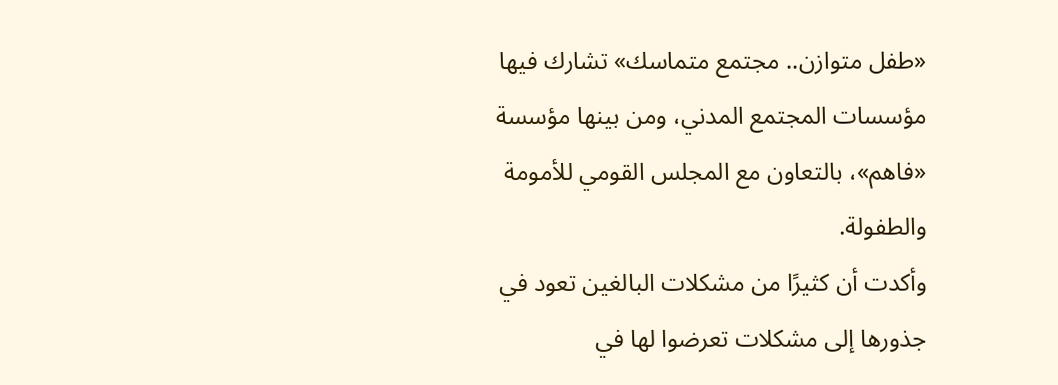«طفل متوازن.. مجتمع متماسك» تشارك فيها مؤسسات المجتمع المدني، ومن بينها مؤسسة «فاهم»، بالتعاون مع المجلس القومي للأمومة والطفولة.
وأكدت أن كثيرًا من مشكلات البالغين تعود في جذورها إلى مشكلات تعرضوا لها في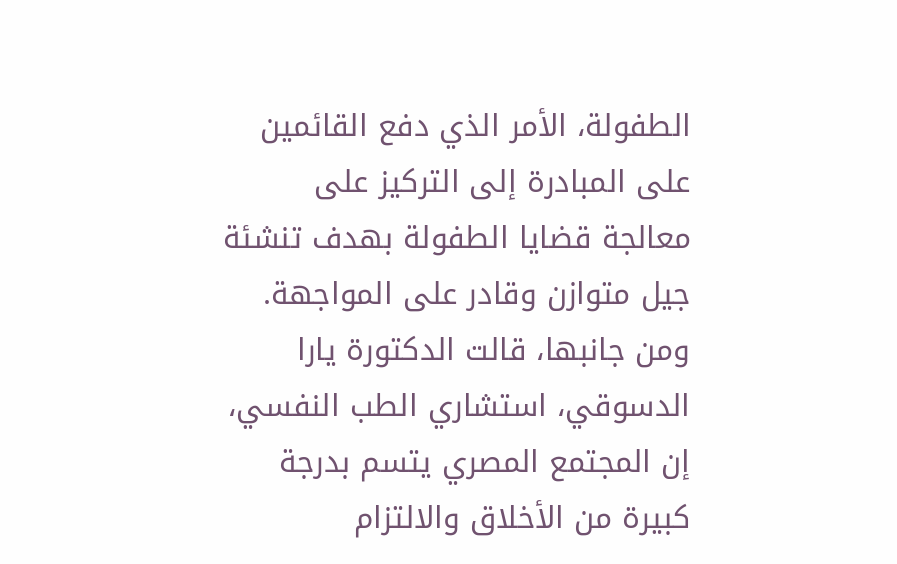الطفولة، الأمر الذي دفع القائمين على المبادرة إلى التركيز على معالجة قضايا الطفولة بهدف تنشئة جيل متوازن وقادر على المواجهة.
ومن جانبها، قالت الدكتورة يارا الدسوقي، استشاري الطب النفسي، إن المجتمع المصري يتسم بدرجة كبيرة من الأخلاق والالتزام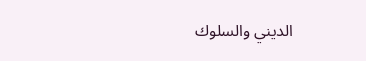الديني والسلوك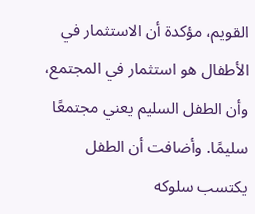القويم، مؤكدة أن الاستثمار في الأطفال هو استثمار في المجتمع، وأن الطفل السليم يعني مجتمعًا سليمًا. وأضافت أن الطفل يكتسب سلوكه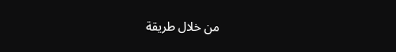من خلال طريقة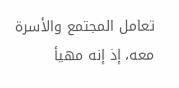تعامل المجتمع والأسرة معه، إذ إنه مهيأ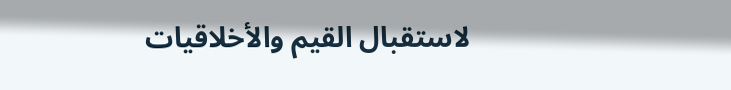لاستقبال القيم والأخلاقيات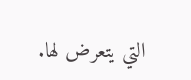التي يتعرض لها.